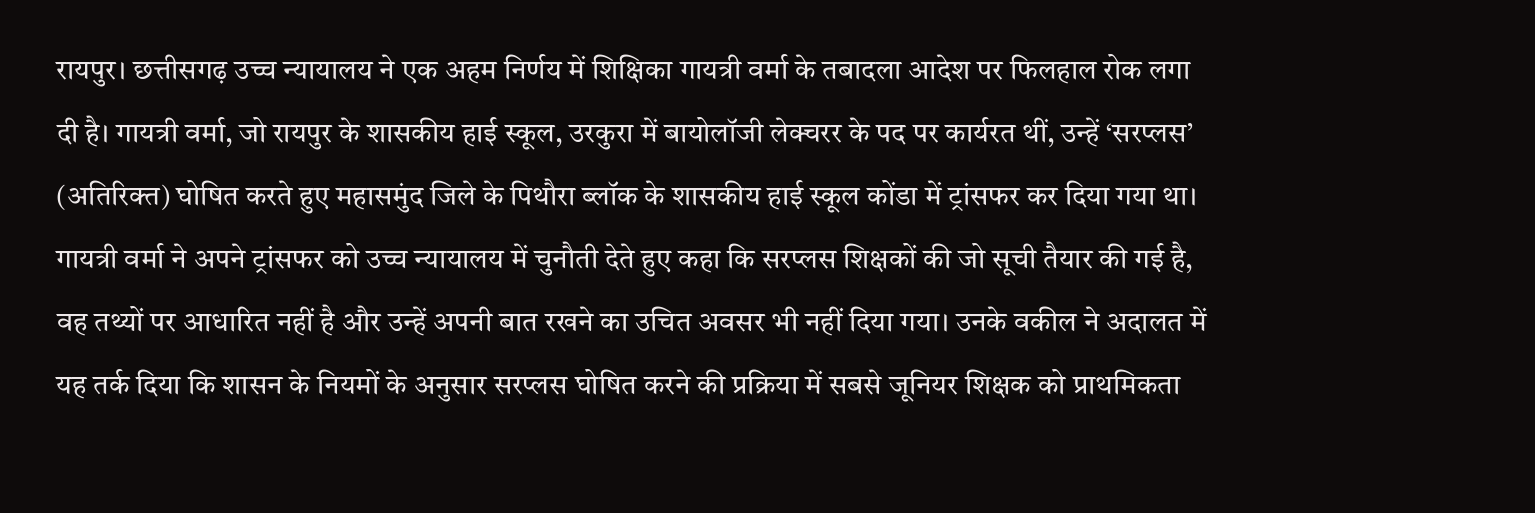रायपुर। छत्तीसगढ़ उच्च न्यायालय ने एक अहम निर्णय में शिक्षिका गायत्री वर्मा के तबादला आदेश पर फिलहाल रोक लगा दी है। गायत्री वर्मा, जो रायपुर के शासकीय हाई स्कूल, उरकुरा में बायोलॉजी लेक्चरर के पद पर कार्यरत थीं, उन्हें ‘सरप्लस’ (अतिरिक्त) घोषित करते हुए महासमुंद जिले के पिथौरा ब्लॉक के शासकीय हाई स्कूल कोंडा में ट्रांसफर कर दिया गया था।
गायत्री वर्मा ने अपने ट्रांसफर को उच्च न्यायालय में चुनौती देते हुए कहा कि सरप्लस शिक्षकों की जो सूची तैयार की गई है, वह तथ्यों पर आधारित नहीं है और उन्हें अपनी बात रखने का उचित अवसर भी नहीं दिया गया। उनके वकील ने अदालत में यह तर्क दिया कि शासन के नियमों के अनुसार सरप्लस घोषित करने की प्रक्रिया में सबसे जूनियर शिक्षक को प्राथमिकता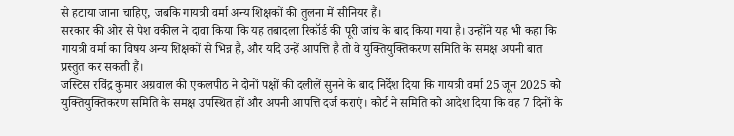से हटाया जाना चाहिए, जबकि गायत्री वर्मा अन्य शिक्षकों की तुलना में सीनियर हैं।
सरकार की ओर से पेश वकील ने दावा किया कि यह तबादला रिकॉर्ड की पूरी जांच के बाद किया गया है। उन्होंने यह भी कहा कि गायत्री वर्मा का विषय अन्य शिक्षकों से भिन्न है, और यदि उन्हें आपत्ति है तो वे युक्तियुक्तिकरण समिति के समक्ष अपनी बात प्रस्तुत कर सकती हैं।
जस्टिस रविंद्र कुमार अग्रवाल की एकलपीठ ने दोनों पक्षों की दलीलें सुनने के बाद निर्देश दिया कि गायत्री वर्मा 25 जून 2025 को युक्तियुक्तिकरण समिति के समक्ष उपस्थित हों और अपनी आपत्ति दर्ज कराएं। कोर्ट ने समिति को आदेश दिया कि वह 7 दिनों के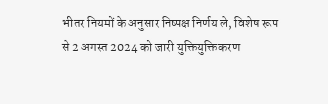भीतर नियमों के अनुसार निष्पक्ष निर्णय ले, विशेष रूप से 2 अगस्त 2024 को जारी युक्तियुक्तिकरण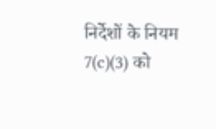निर्देशों के नियम 7(c)(3) को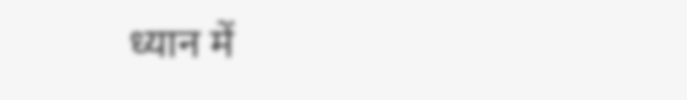ध्यान में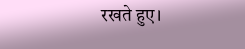रखते हुए।